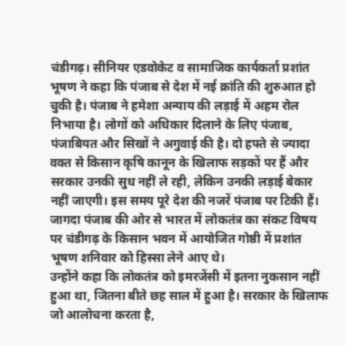चंडीगढ़। सीनियर एडवोकेट व सामाजिक कार्यकर्ता प्रशांत भूषण ने कहा कि पंजाब से देश में नई क्रांति की शुरुआत हो चुकी है। पंजाब ने हमेशा अन्याय की लड़ाई में अहम रोल निभाया है। लोगों को अधिकार दिलाने के लिए पंजाब, पंजाबियत और सिखों ने अगुवाई की है। दो हफ्ते से ज्यादा वक्त से किसान कृषि कानून के खिलाफ सड़कों पर हैं और सरकार उनकी सुध नहीं ले रही, लेकिन उनकी लड़ाई बेकार नहीं जाएगी। इस समय पूरे देश की नजरें पंजाब पर टिकी हैं। जागदा पंजाब की ओर से भारत में लोकतंत्र का संकट विषय पर चंडीगढ़ के किसान भवन में आयोजित गोष्ठी में प्रशांत भूषण शनिवार को हिस्सा लेने आए थे।
उन्होंने कहा कि लोकतंत्र को इमरजेंसी में इतना नुकसान नहीं हुआ था, जितना बीते छह साल में हुआ है। सरकार के खिलाफ जो आलोचना करता है,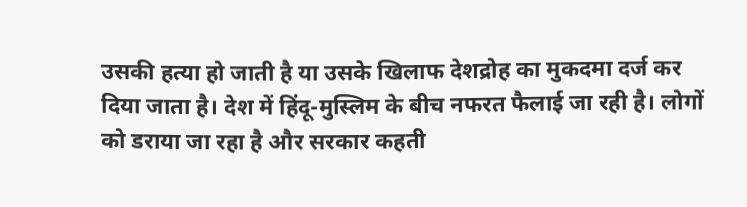उसकी हत्या हो जाती है या उसके खिलाफ देशद्रोह का मुकदमा दर्ज कर दिया जाता है। देश में हिंदू-मुस्लिम के बीच नफरत फैलाई जा रही है। लोगों को डराया जा रहा है और सरकार कहती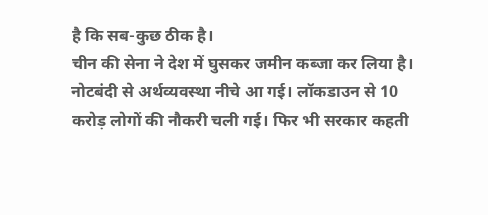है कि सब-कुछ ठीक है।
चीन की सेना ने देश में घुसकर जमीन कब्जा कर लिया है। नोटबंदी से अर्थव्यवस्था नीचे आ गई। लॉकडाउन से 10 करोड़ लोगों की नौकरी चली गई। फिर भी सरकार कहती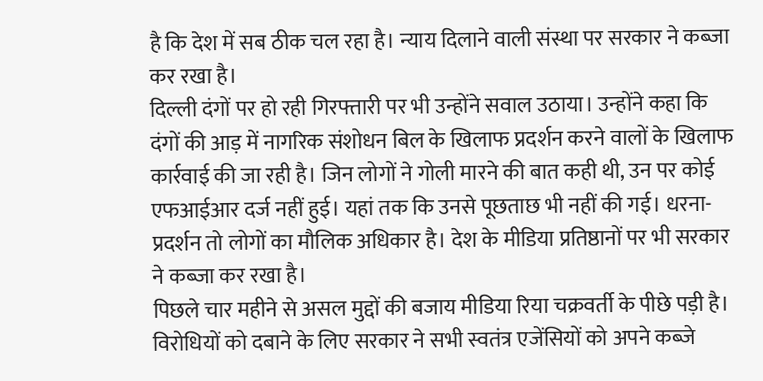है कि देश में सब ठीक चल रहा है। न्याय दिलाने वाली संस्था पर सरकार ने कब्जा कर रखा है।
दिल्ली दंगों पर हो रही गिरफ्तारी पर भी उन्होंने सवाल उठाया। उन्होंने कहा कि दंगों की आड़ में नागरिक संशोधन बिल के खिलाफ प्रदर्शन करने वालों के खिलाफ कार्रवाई की जा रही है। जिन लोगों ने गोली मारने की बात कही थी, उन पर कोई एफआईआर दर्ज नहीं हुई। यहां तक कि उनसे पूछताछ भी नहीं की गई। धरना-प्रदर्शन तो लोगों का मौलिक अधिकार है। देश के मीडिया प्रतिष्ठानों पर भी सरकार ने कब्जा कर रखा है।
पिछले चार महीने से असल मुद्दों की बजाय मीडिया रिया चक्रवर्ती के पीछे पड़ी है। विरोधियों को दबाने के लिए सरकार ने सभी स्वतंत्र एजेंसियों को अपने कब्जे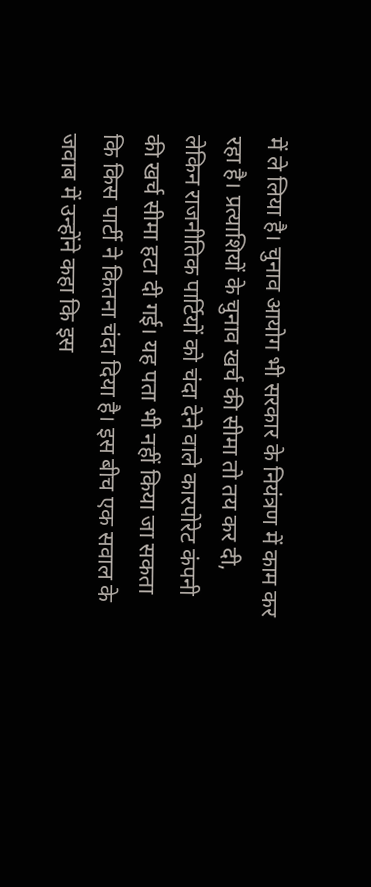में ले लिया है। चुनाव आयोग भी सरकार के नियंत्रण में काम कर रहा है। प्रत्याशियों के चुनाव खर्च की सीमा तो तय कर दी, लेकिन राजनीतिक पार्टियों को चंदा देने वाले कारपोरेट कंपनी की खर्च सीमा हटा दी गई। यह पता भी नहीं किया जा सकता कि किस पार्टी ने कितना चंदा दिया है। इस बीच एक सवाल के जवाब में उन्होंने कहा कि इस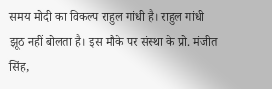समय मोदी का विकल्प राहुल गांधी है। राहुल गांधी झूठ नहीं बोलता है। इस मौके पर संस्था के प्रो. मंजीत सिंह,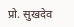प्रो. सुखदेव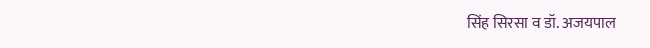सिंह सिरसा व डॉ. अजयपाल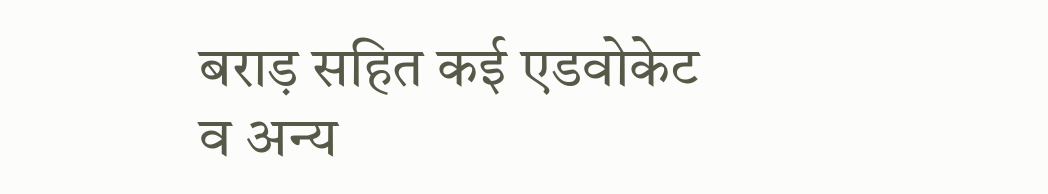बराड़ सहित कई एडवोकेट व अन्य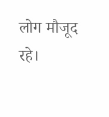लोग मौजूद रहे।